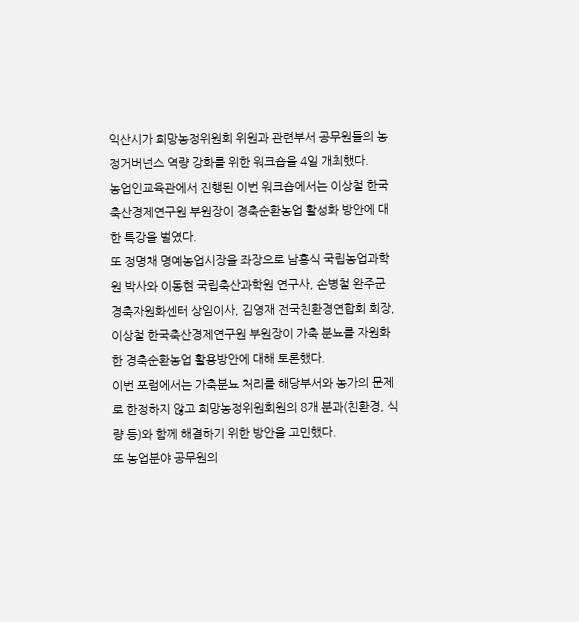익산시가 희망농정위원회 위원과 관련부서 공무원들의 농정거버넌스 역량 강화를 위한 워크숍을 4일 개최했다.
농업인교육관에서 진행된 이번 워크숍에서는 이상철 한국축산경제연구원 부원장이 경축순환농업 활성화 방안에 대한 특강을 벌였다.
또 정명채 명예농업시장을 좌장으로 남홍식 국립농업과학원 박사와 이동현 국립축산과학원 연구사, 손병철 완주군 경축자원화센터 상임이사, 김영재 전국친환경연합회 회장, 이상철 한국축산경제연구원 부원장이 가축 분뇨를 자원화한 경축순환농업 활용방안에 대해 토론했다.
이번 포럼에서는 가축분뇨 처리를 해당부서와 농가의 문제로 한정하지 않고 희망농정위원회원의 8개 분과(친환경, 식량 등)와 함께 해결하기 위한 방안을 고민했다.
또 농업분야 공무원의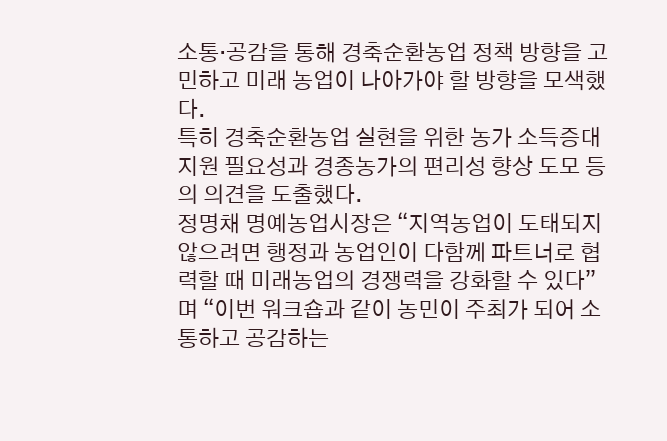소통·공감을 통해 경축순환농업 정책 방향을 고민하고 미래 농업이 나아가야 할 방향을 모색했다.
특히 경축순환농업 실현을 위한 농가 소득증대 지원 필요성과 경종농가의 편리성 향상 도모 등의 의견을 도출했다.
정명채 명예농업시장은 “지역농업이 도태되지 않으려면 행정과 농업인이 다함께 파트너로 협력할 때 미래농업의 경쟁력을 강화할 수 있다”며 “이번 워크숍과 같이 농민이 주최가 되어 소통하고 공감하는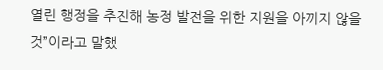열린 행정을 추진해 농정 발전을 위한 지원을 아끼지 않을 것”이라고 말했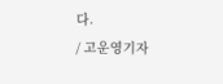다.
/ 고운영기자